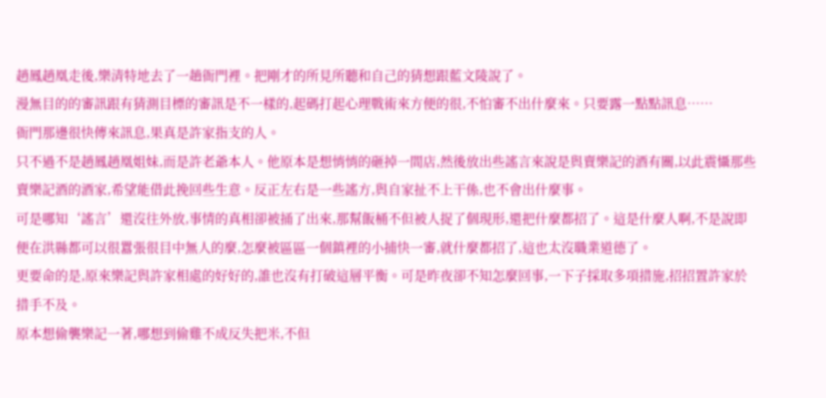趙鳳趙凰走後,樂清特地去了一趟衙門裡。把剛才的所見所聽和自己的猜想跟藍文陵說了。
漫無目的的審訊跟有猜測目標的審訊是不一樣的,起碼打起心理戰術來方便的很,不怕審不出什麼來。只要露一點點訊息……
衙門那邊很快傳來訊息,果真是許家指支的人。
只不過不是趙鳳趙凰姐妹,而是許老爺本人。他原本是想悄悄的砸掉一間店,然後放出些謠言來說是與賣樂記的酒有關,以此震懾那些賣樂記酒的酒家,希望能借此挽回些生意。反正左右是一些謠方,與自家扯不上干係,也不會出什麼事。
可是哪知‘謠言’還沒往外放,事情的真相卻被捅了出來,那幫飯桶不但被人捉了個現形,還把什麼都招了。這是什麼人啊,不是說即便在洪縣都可以很囂張很目中無人的麼,怎麼被區區一個鎮裡的小捕快一審,就什麼都招了,這也太沒職業道德了。
更要命的是,原來樂記與許家相處的好好的,誰也沒有打破這層平衡。可是昨夜卻不知怎麼回事,一下子採取多項措施,招招置許家於措手不及。
原本想偷襲樂記一著,哪想到偷雞不成反失把米,不但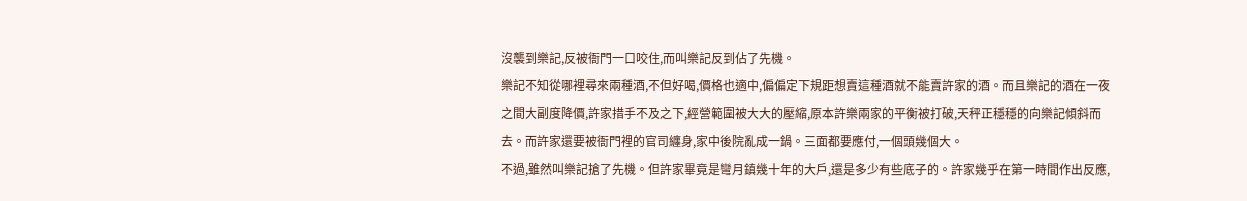沒襲到樂記,反被衙門一口咬住,而叫樂記反到佔了先機。
樂記不知從哪裡尋來兩種酒,不但好喝,價格也適中,偏偏定下規距想賣這種酒就不能賣許家的酒。而且樂記的酒在一夜之間大副度降價,許家措手不及之下,經營範圍被大大的壓縮,原本許樂兩家的平衡被打破,天秤正穩穩的向樂記傾斜而去。而許家還要被衙門裡的官司纏身,家中後院亂成一鍋。三面都要應付,一個頭幾個大。
不過,雖然叫樂記搶了先機。但許家畢竟是彎月鎮幾十年的大戶,還是多少有些底子的。許家幾乎在第一時間作出反應,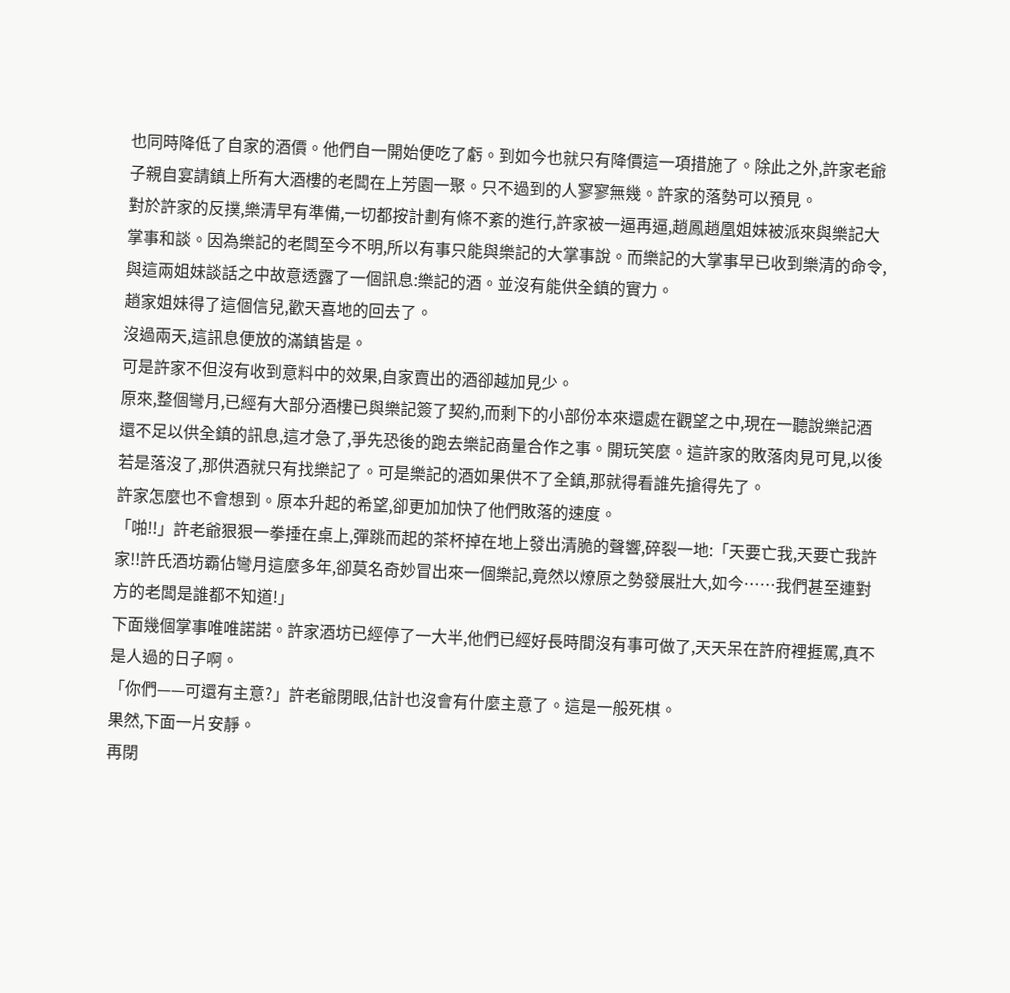也同時降低了自家的酒價。他們自一開始便吃了虧。到如今也就只有降價這一項措施了。除此之外,許家老爺子親自宴請鎮上所有大酒樓的老闆在上芳園一聚。只不過到的人寥寥無幾。許家的落勢可以預見。
對於許家的反撲,樂清早有準備,一切都按計劃有條不紊的進行,許家被一逼再逼,趙鳳趙凰姐妹被派來與樂記大掌事和談。因為樂記的老闆至今不明,所以有事只能與樂記的大掌事說。而樂記的大掌事早已收到樂清的命令,與這兩姐妹談話之中故意透露了一個訊息:樂記的酒。並沒有能供全鎮的實力。
趙家姐妹得了這個信兒,歡天喜地的回去了。
沒過兩天,這訊息便放的滿鎮皆是。
可是許家不但沒有收到意料中的效果,自家賣出的酒卻越加見少。
原來,整個彎月,已經有大部分酒樓已與樂記簽了契約,而剩下的小部份本來還處在觀望之中,現在一聽說樂記酒還不足以供全鎮的訊息,這才急了,爭先恐後的跑去樂記商量合作之事。開玩笑麼。這許家的敗落肉見可見,以後若是落沒了,那供酒就只有找樂記了。可是樂記的酒如果供不了全鎮,那就得看誰先搶得先了。
許家怎麼也不會想到。原本升起的希望,卻更加加快了他們敗落的速度。
「啪!!」許老爺狠狠一拳捶在桌上,彈跳而起的茶杯掉在地上發出清脆的聲響,碎裂一地:「天要亡我,天要亡我許家!!許氏酒坊霸佔彎月這麼多年,卻莫名奇妙冒出來一個樂記,竟然以燎原之勢發展壯大,如今……我們甚至連對方的老闆是誰都不知道!」
下面幾個掌事唯唯諾諾。許家酒坊已經停了一大半,他們已經好長時間沒有事可做了,天天呆在許府裡捱罵,真不是人過的日子啊。
「你們——可還有主意?」許老爺閉眼,估計也沒會有什麼主意了。這是一般死棋。
果然,下面一片安靜。
再閉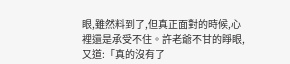眼,雖然料到了,但真正面對的時候,心裡還是承受不住。許老爺不甘的睜眼,又道:「真的沒有了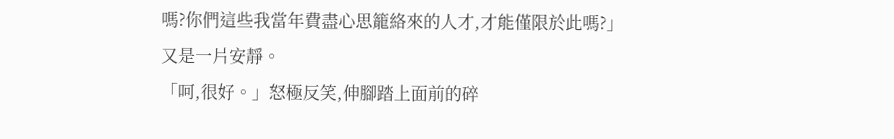嗎?你們這些我當年費盡心思籠絡來的人才,才能僅限於此嗎?」
又是一片安靜。
「呵,很好。」怒極反笑,伸腳踏上面前的碎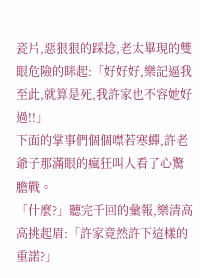瓷片,惡狠狠的踩捻,老太畢現的雙眼危險的眯起:「好好好,樂記逼我至此,就算是死,我許家也不容她好過!!」
下面的掌事們個個噤若寒蟬,許老爺子那滿眼的瘋狂叫人看了心驚膽戰。
「什麼?」聽完千回的彙報,樂清高高挑起眉:「許家竟然許下這樣的重諾?」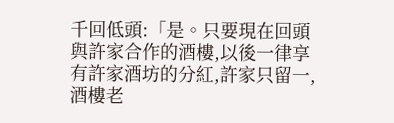千回低頭:「是。只要現在回頭與許家合作的酒樓,以後一律享有許家酒坊的分紅,許家只留一,酒樓老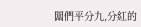闆們平分九,分紅的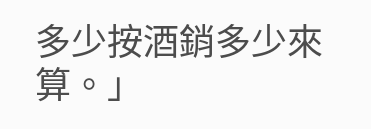多少按酒銷多少來算。」